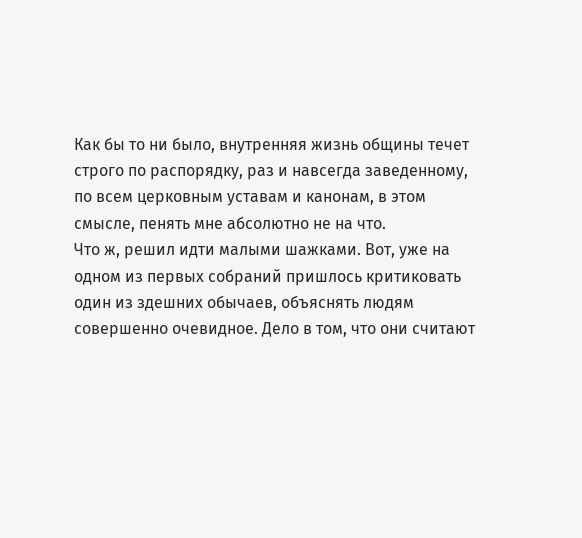Как бы то ни было, внутренняя жизнь общины течет строго по распорядку, раз и навсегда заведенному, по всем церковным уставам и канонам, в этом смысле, пенять мне абсолютно не на что.
Что ж, решил идти малыми шажками. Вот, уже на одном из первых собраний пришлось критиковать один из здешних обычаев, объяснять людям совершенно очевидное. Дело в том, что они считают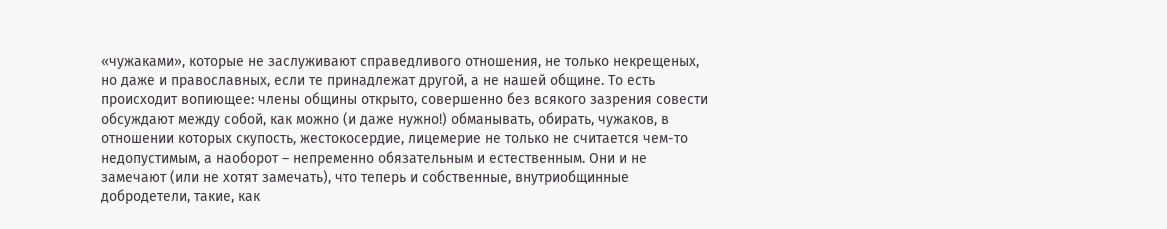«чужаками», которые не заслуживают справедливого отношения, не только некрещеных, но даже и православных, если те принадлежат другой, а не нашей общине. То есть происходит вопиющее: члены общины открыто, совершенно без всякого зазрения совести обсуждают между собой, как можно (и даже нужно!) обманывать, обирать, чужаков, в отношении которых скупость, жестокосердие, лицемерие не только не считается чем-то недопустимым, а наоборот – непременно обязательным и естественным. Они и не замечают (или не хотят замечать), что теперь и собственные, внутриобщинные добродетели, такие, как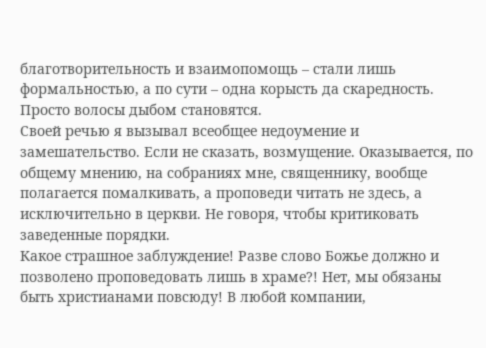благотворительность и взаимопомощь – стали лишь формальностью, а по сути – одна корысть да скаредность. Просто волосы дыбом становятся.
Своей речью я вызывал всеобщее недоумение и замешательство. Если не сказать, возмущение. Оказывается, по общему мнению, на собраниях мне, священнику, вообще полагается помалкивать, а проповеди читать не здесь, а исключительно в церкви. Не говоря, чтобы критиковать заведенные порядки.
Какое страшное заблуждение! Разве слово Божье должно и позволено проповедовать лишь в храме?! Нет, мы обязаны быть христианами повсюду! В любой компании,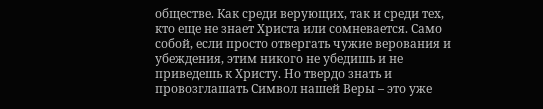обществе. Как среди верующих, так и среди тех, кто еще не знает Христа или сомневается. Само собой, если просто отвергать чужие верования и убеждения, этим никого не убедишь и не приведешь к Христу. Но твердо знать и провозглашать Символ нашей Веры – это уже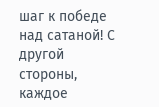шаг к победе над сатаной! С другой стороны, каждое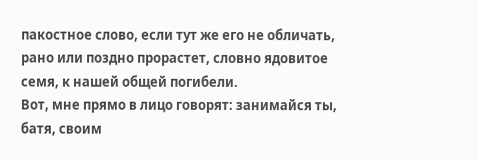пакостное слово, если тут же его не обличать, рано или поздно прорастет, словно ядовитое семя, к нашей общей погибели.
Вот, мне прямо в лицо говорят: занимайся ты, батя, своим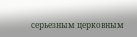серьезным церковным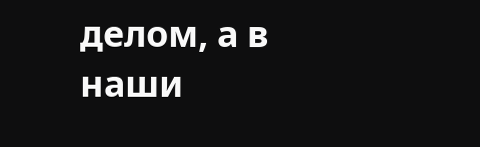делом, а в наши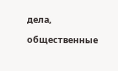дела, общественные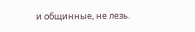и общинные, не лезь.